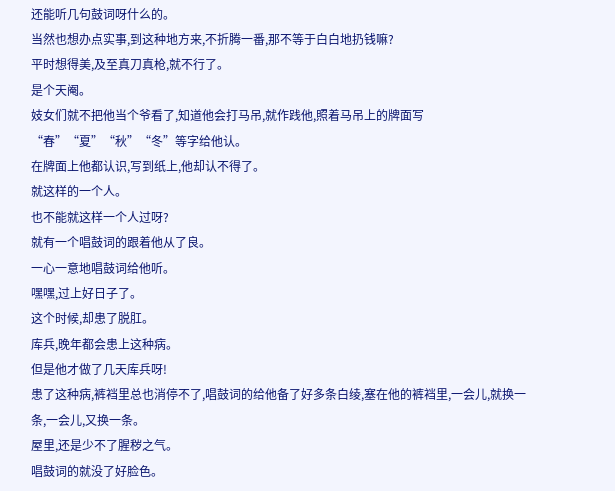还能听几句鼓词呀什么的。
当然也想办点实事,到这种地方来,不折腾一番,那不等于白白地扔钱嘛?
平时想得美,及至真刀真枪,就不行了。
是个天阉。
妓女们就不把他当个爷看了,知道他会打马吊,就作践他,照着马吊上的牌面写“春”“夏”“秋”“冬”等字给他认。
在牌面上他都认识,写到纸上,他却认不得了。
就这样的一个人。
也不能就这样一个人过呀?
就有一个唱鼓词的跟着他从了良。
一心一意地唱鼓词给他听。
嘿嘿,过上好日子了。
这个时候,却患了脱肛。
库兵,晚年都会患上这种病。
但是他才做了几天库兵呀!
患了这种病,裤裆里总也消停不了,唱鼓词的给他备了好多条白绫,塞在他的裤裆里,一会儿,就换一条,一会儿,又换一条。
屋里,还是少不了腥秽之气。
唱鼓词的就没了好脸色。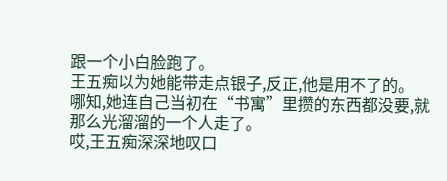跟一个小白脸跑了。
王五痴以为她能带走点银子,反正,他是用不了的。
哪知,她连自己当初在“书寓”里攒的东西都没要,就那么光溜溜的一个人走了。
哎,王五痴深深地叹口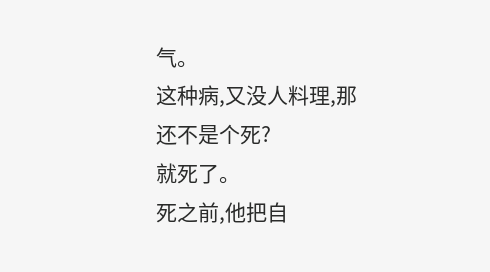气。
这种病,又没人料理,那还不是个死?
就死了。
死之前,他把自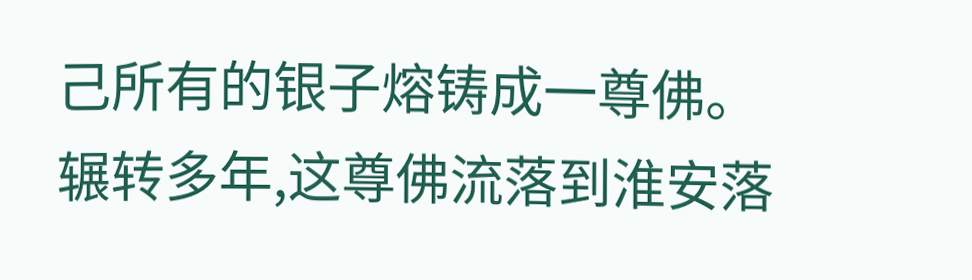己所有的银子熔铸成一尊佛。
辗转多年,这尊佛流落到淮安落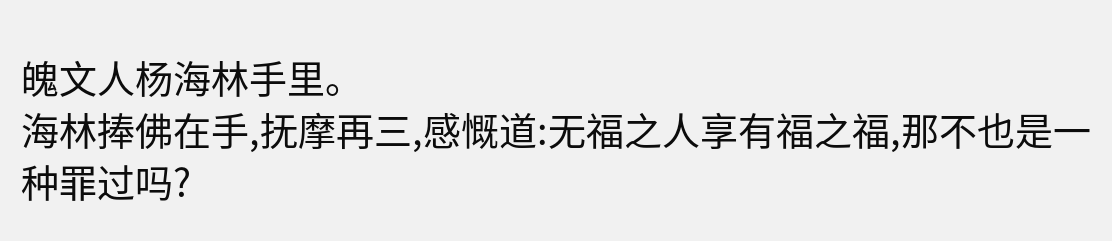魄文人杨海林手里。
海林捧佛在手,抚摩再三,感慨道:无福之人享有福之福,那不也是一种罪过吗?